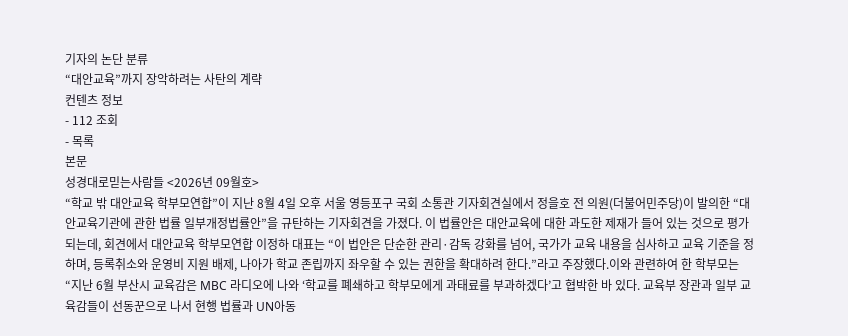기자의 논단 분류
“대안교육”까지 장악하려는 사탄의 계략
컨텐츠 정보
- 112 조회
- 목록
본문
성경대로믿는사람들 <2026년 09월호>
“학교 밖 대안교육 학부모연합”이 지난 8월 4일 오후 서울 영등포구 국회 소통관 기자회견실에서 정을호 전 의원(더불어민주당)이 발의한 “대안교육기관에 관한 법률 일부개정법률안”을 규탄하는 기자회견을 가졌다. 이 법률안은 대안교육에 대한 과도한 제재가 들어 있는 것으로 평가되는데, 회견에서 대안교육 학부모연합 이정하 대표는 “이 법안은 단순한 관리·감독 강화를 넘어, 국가가 교육 내용을 심사하고 교육 기준을 정하며, 등록취소와 운영비 지원 배제, 나아가 학교 존립까지 좌우할 수 있는 권한을 확대하려 한다.”라고 주장했다.이와 관련하여 한 학부모는 “지난 6월 부산시 교육감은 MBC 라디오에 나와 ‘학교를 폐쇄하고 학부모에게 과태료를 부과하겠다’고 협박한 바 있다. 교육부 장관과 일부 교육감들이 선동꾼으로 나서 현행 법률과 UN아동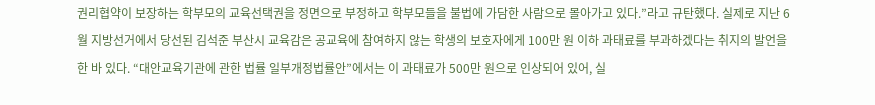권리협약이 보장하는 학부모의 교육선택권을 정면으로 부정하고 학부모들을 불법에 가담한 사람으로 몰아가고 있다.”라고 규탄했다. 실제로 지난 6월 지방선거에서 당선된 김석준 부산시 교육감은 공교육에 참여하지 않는 학생의 보호자에게 100만 원 이하 과태료를 부과하겠다는 취지의 발언을 한 바 있다. “대안교육기관에 관한 법률 일부개정법률안”에서는 이 과태료가 500만 원으로 인상되어 있어, 실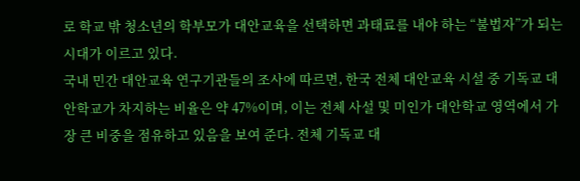로 학교 밖 청소년의 학부모가 대안교육을 선택하면 과태료를 내야 하는 “불법자”가 되는 시대가 이르고 있다.
국내 민간 대안교육 연구기관들의 조사에 따르면, 한국 전체 대안교육 시설 중 기독교 대안학교가 차지하는 비율은 약 47%이며, 이는 전체 사설 및 미인가 대안학교 영역에서 가장 큰 비중을 점유하고 있음을 보여 준다. 전체 기독교 대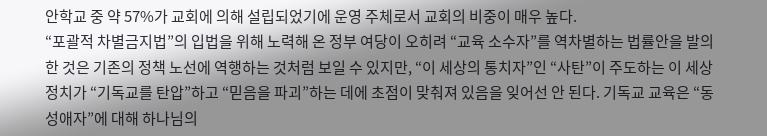안학교 중 약 57%가 교회에 의해 설립되었기에 운영 주체로서 교회의 비중이 매우 높다.
“포괄적 차별금지법”의 입법을 위해 노력해 온 정부 여당이 오히려 “교육 소수자”를 역차별하는 법률안을 발의한 것은 기존의 정책 노선에 역행하는 것처럼 보일 수 있지만, “이 세상의 통치자”인 “사탄”이 주도하는 이 세상 정치가 “기독교를 탄압”하고 “믿음을 파괴”하는 데에 초점이 맞춰져 있음을 잊어선 안 된다. 기독교 교육은 “동성애자”에 대해 하나님의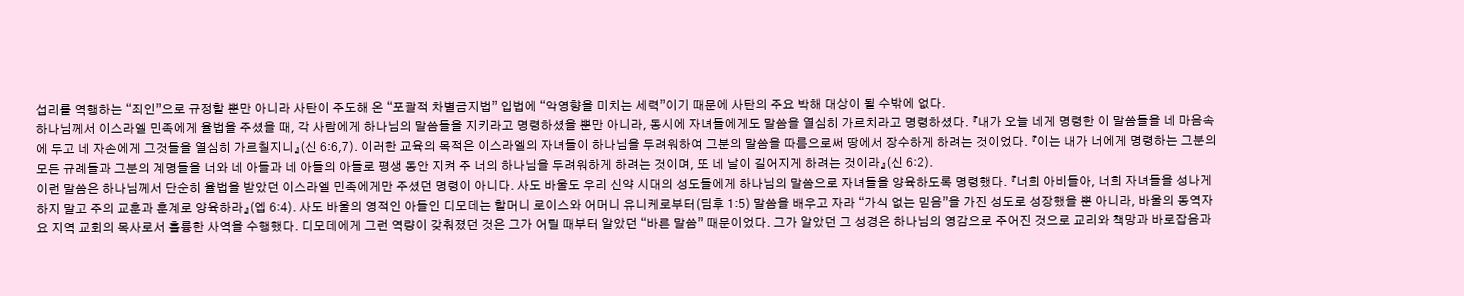섭리를 역행하는 “죄인”으로 규정할 뿐만 아니라 사탄이 주도해 온 “포괄적 차별금지법” 입법에 “악영향을 미치는 세력”이기 때문에 사탄의 주요 박해 대상이 될 수밖에 없다.
하나님께서 이스라엘 민족에게 율법을 주셨을 때, 각 사람에게 하나님의 말씀들을 지키라고 명령하셨을 뿐만 아니라, 동시에 자녀들에게도 말씀을 열심히 가르치라고 명령하셨다. 『내가 오늘 네게 명령한 이 말씀들을 네 마음속에 두고 네 자손에게 그것들을 열심히 가르칠지니』(신 6:6,7). 이러한 교육의 목적은 이스라엘의 자녀들이 하나님을 두려워하여 그분의 말씀을 따름으로써 땅에서 장수하게 하려는 것이었다. 『이는 내가 너에게 명령하는 그분의 모든 규례들과 그분의 계명들을 너와 네 아들과 네 아들의 아들로 평생 동안 지켜 주 너의 하나님을 두려워하게 하려는 것이며, 또 네 날이 길어지게 하려는 것이라』(신 6:2).
이런 말씀은 하나님께서 단순히 율법을 받았던 이스라엘 민족에게만 주셨던 명령이 아니다. 사도 바울도 우리 신약 시대의 성도들에게 하나님의 말씀으로 자녀들을 양육하도록 명령했다. 『너희 아비들아, 너희 자녀들을 성나게 하지 말고 주의 교훈과 훈계로 양육하라』(엡 6:4). 사도 바울의 영적인 아들인 디모데는 할머니 로이스와 어머니 유니케로부터(딤후 1:5) 말씀을 배우고 자라 “가식 없는 믿음”을 가진 성도로 성장했을 뿐 아니라, 바울의 동역자요 지역 교회의 목사로서 훌륭한 사역을 수행했다. 디모데에게 그런 역량이 갖춰졌던 것은 그가 어릴 때부터 알았던 “바른 말씀” 때문이었다. 그가 알았던 그 성경은 하나님의 영감으로 주어진 것으로 교리와 책망과 바로잡음과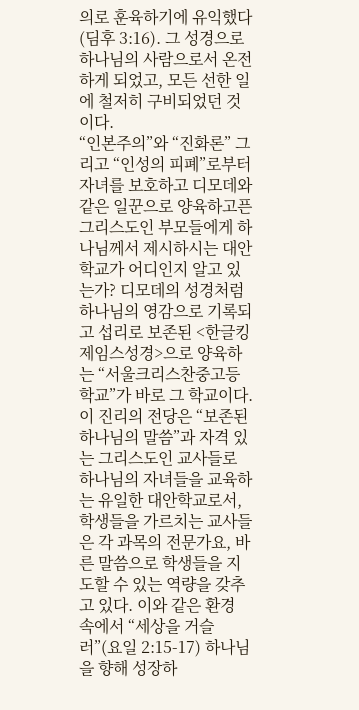의로 훈육하기에 유익했다(딤후 3:16). 그 성경으로 하나님의 사람으로서 온전하게 되었고, 모든 선한 일에 철저히 구비되었던 것이다.
“인본주의”와 “진화론” 그리고 “인성의 피폐”로부터 자녀를 보호하고 디모데와 같은 일꾼으로 양육하고픈 그리스도인 부모들에게 하나님께서 제시하시는 대안학교가 어디인지 알고 있는가? 디모데의 성경처럼 하나님의 영감으로 기록되고 섭리로 보존된 <한글킹제임스성경>으로 양육하는 “서울크리스찬중고등학교”가 바로 그 학교이다. 이 진리의 전당은 “보존된 하나님의 말씀”과 자격 있는 그리스도인 교사들로 하나님의 자녀들을 교육하는 유일한 대안학교로서, 학생들을 가르치는 교사들은 각 과목의 전문가요, 바른 말씀으로 학생들을 지도할 수 있는 역량을 갖추고 있다. 이와 같은 환경 속에서 “세상을 거슬러”(요일 2:15-17) 하나님을 향해 성장하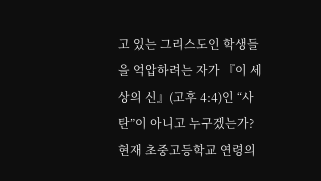고 있는 그리스도인 학생들을 억압하려는 자가 『이 세상의 신』(고후 4:4)인 “사탄”이 아니고 누구겠는가?
현재 초중고등학교 연령의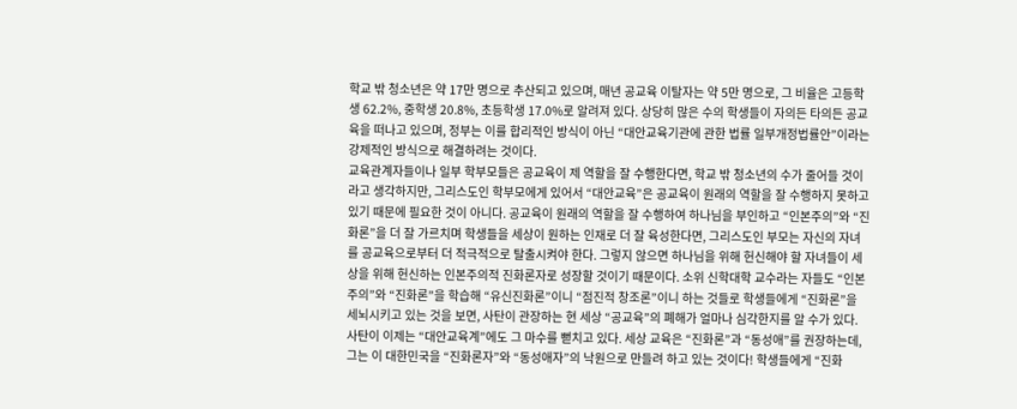학교 밖 청소년은 약 17만 명으로 추산되고 있으며, 매년 공교육 이탈자는 약 5만 명으로, 그 비율은 고등학생 62.2%, 중학생 20.8%, 초등학생 17.0%로 알려져 있다. 상당히 많은 수의 학생들이 자의든 타의든 공교육을 떠나고 있으며, 정부는 이를 합리적인 방식이 아닌 “대안교육기관에 관한 법률 일부개정법률안”이라는 강제적인 방식으로 해결하려는 것이다.
교육관계자들이나 일부 학부모들은 공교육이 제 역할을 잘 수행한다면, 학교 밖 청소년의 수가 줄어들 것이라고 생각하지만, 그리스도인 학부모에게 있어서 “대안교육”은 공교육이 원래의 역할을 잘 수행하지 못하고 있기 때문에 필요한 것이 아니다. 공교육이 원래의 역할을 잘 수행하여 하나님을 부인하고 “인본주의”와 “진화론”을 더 잘 가르치며 학생들을 세상이 원하는 인재로 더 잘 육성한다면, 그리스도인 부모는 자신의 자녀를 공교육으로부터 더 적극적으로 탈출시켜야 한다. 그렇지 않으면 하나님을 위해 헌신해야 할 자녀들이 세상을 위해 헌신하는 인본주의적 진화론자로 성장할 것이기 때문이다. 소위 신학대학 교수라는 자들도 “인본주의”와 “진화론”을 학습해 “유신진화론”이니 “점진적 창조론”이니 하는 것들로 학생들에게 “진화론”을 세뇌시키고 있는 것을 보면, 사탄이 관장하는 현 세상 “공교육”의 폐해가 얼마나 심각한지를 알 수가 있다.
사탄이 이제는 “대안교육계”에도 그 마수를 뻗치고 있다. 세상 교육은 “진화론”과 “동성애”를 권장하는데, 그는 이 대한민국을 “진화론자”와 “동성애자”의 낙원으로 만들려 하고 있는 것이다! 학생들에게 “진화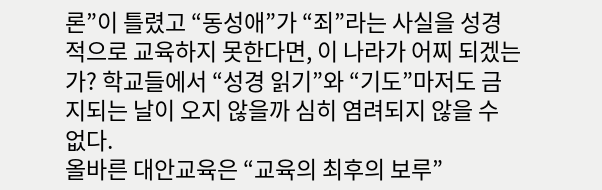론”이 틀렸고 “동성애”가 “죄”라는 사실을 성경적으로 교육하지 못한다면, 이 나라가 어찌 되겠는가? 학교들에서 “성경 읽기”와 “기도”마저도 금지되는 날이 오지 않을까 심히 염려되지 않을 수 없다.
올바른 대안교육은 “교육의 최후의 보루”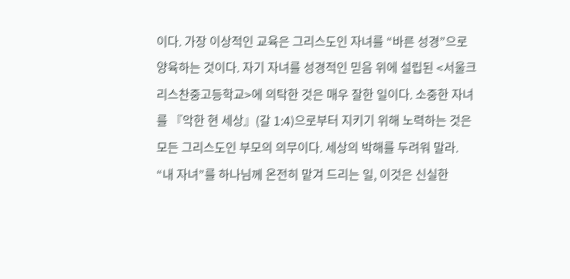이다. 가장 이상적인 교육은 그리스도인 자녀를 “바른 성경”으로 양육하는 것이다. 자기 자녀를 성경적인 믿음 위에 설립된 <서울크리스찬중고등학교>에 의탁한 것은 매우 잘한 일이다. 소중한 자녀를 『악한 현 세상』(갈 1:4)으로부터 지키기 위해 노력하는 것은 모든 그리스도인 부모의 의무이다. 세상의 박해를 두려워 말라. “내 자녀”를 하나님께 온전히 맡겨 드리는 일, 이것은 신실한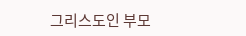그리스도인 부모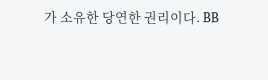가 소유한 당연한 권리이다. BB